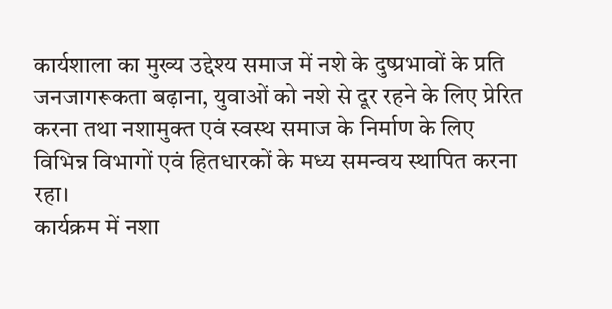कार्यशाला का मुख्य उद्देश्य समाज में नशे के दुष्प्रभावों के प्रति जनजागरूकता बढ़ाना, युवाओं को नशे से दूर रहने के लिए प्रेरित करना तथा नशामुक्त एवं स्वस्थ समाज के निर्माण के लिए विभिन्न विभागों एवं हितधारकों के मध्य समन्वय स्थापित करना रहा।
कार्यक्रम में नशा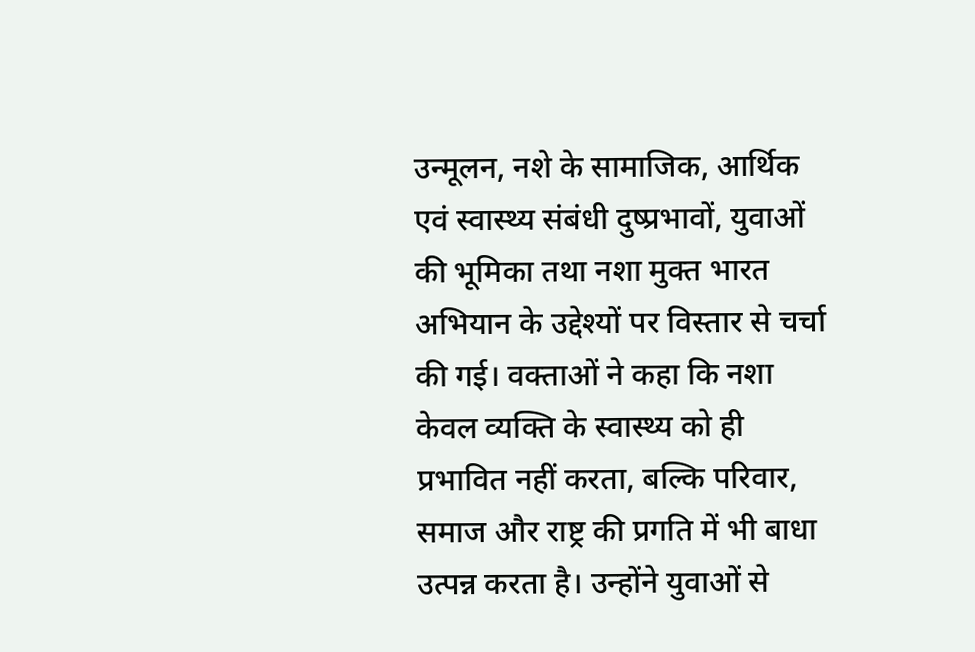उन्मूलन, नशे के सामाजिक, आर्थिक एवं स्वास्थ्य संबंधी दुष्प्रभावों, युवाओं की भूमिका तथा नशा मुक्त भारत अभियान के उद्देश्यों पर विस्तार से चर्चा की गई। वक्ताओं ने कहा कि नशा केवल व्यक्ति के स्वास्थ्य को ही प्रभावित नहीं करता, बल्कि परिवार, समाज और राष्ट्र की प्रगति में भी बाधा उत्पन्न करता है। उन्होंने युवाओं से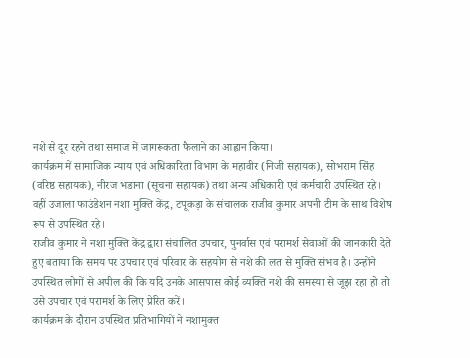नशे से दूर रहने तथा समाज में जागरूकता फैलाने का आह्वान किया।
कार्यक्रम में सामाजिक न्याय एवं अधिकारिता विभाग के महावीर (निजी सहायक), सोभराम सिंह (वरिष्ठ सहायक), नीरज भडाना (सूचना सहायक) तथा अन्य अधिकारी एवं कर्मचारी उपस्थित रहे। वहीं उजाला फाउंडेशन नशा मुक्ति केंद्र, टपूकड़ा के संचालक राजीव कुमार अपनी टीम के साथ विशेष रूप से उपस्थित रहे।
राजीव कुमार ने नशा मुक्ति केंद्र द्वारा संचालित उपचार, पुनर्वास एवं परामर्श सेवाओं की जानकारी देते हुए बताया कि समय पर उपचार एवं परिवार के सहयोग से नशे की लत से मुक्ति संभव है। उन्होंने उपस्थित लोगों से अपील की कि यदि उनके आसपास कोई व्यक्ति नशे की समस्या से जूझ रहा हो तो उसे उपचार एवं परामर्श के लिए प्रेरित करें।
कार्यक्रम के दौरान उपस्थित प्रतिभागियों ने नशामुक्त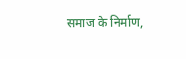समाज के निर्माण,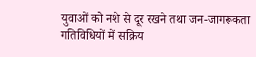युवाओं को नशे से दूर रखने तथा जन-जागरूकता गतिविधियों में सक्रिय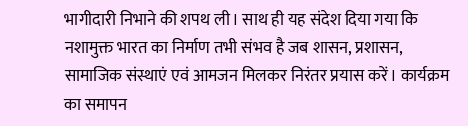भागीदारी निभाने की शपथ ली। साथ ही यह संदेश दिया गया कि नशामुक्त भारत का निर्माण तभी संभव है जब शासन, प्रशासन, सामाजिक संस्थाएं एवं आमजन मिलकर निरंतर प्रयास करें। कार्यक्रम का समापन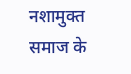नशामुक्त समाज के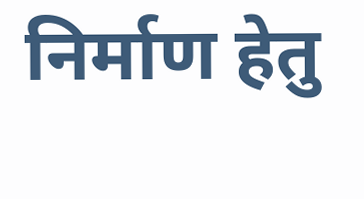निर्माण हेतु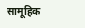सामूहिक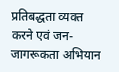प्रतिबद्धता व्यक्त करने एवं जन-जागरूकता अभियान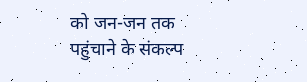को जन-जन तक पहुंचाने के संकल्प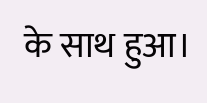के साथ हुआ।